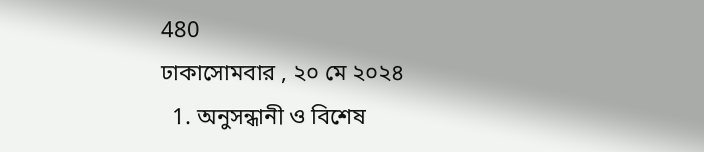480
ঢাকাসোমবার , ২০ মে ২০২৪
  1. অনুসন্ধানী ও বিশেষ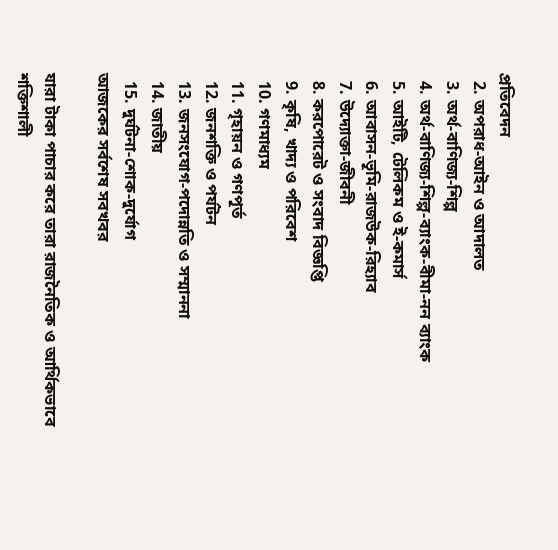প্রতিবেদন
  2. অপরাধ-আইন ও আদালত
  3. অর্থ-বাণিজ্য-শিল্প
  4. অর্থ-বাণিজ্য-শিল্প-ব্যাংক-বীমা-নন ব্যাংক
  5. আইটি, টেলিকম ও ই-কমার্স
  6. আবাসন-ভূমি-রাজউক-রিহ্যাব
  7. উদ্যোক্তা-জীবনী
  8. করপোরেট ও সংবাদ বিজ্ঞপ্তি
  9. কৃষি, খাদ্য ও পরিবেশ
  10. গণমাধ্যম
  11. গৃহায়ন ও গণপূর্ত
  12. জনশক্তি ও পর্যটন
  13. জনসংযোগ-পদোন্নতি ও সম্মাননা
  14. জাতীয়
  15. দুর্ঘটনা-শোক-দুর্যোগ
আজকের সর্বশেষ সবখবর

যারা টাকা পাচার করে তারা রাজনৈতিক ও আর্থিকভাবে শক্তিশালী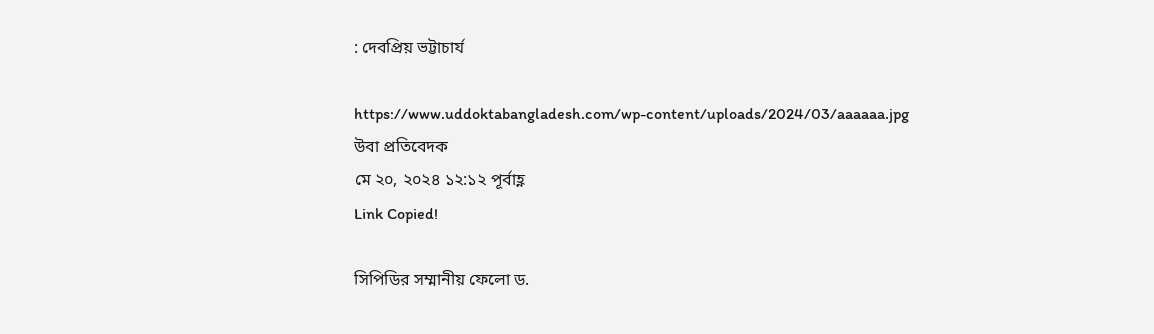: দেবপ্রিয় ভট্টাচার্য

https://www.uddoktabangladesh.com/wp-content/uploads/2024/03/aaaaaa.jpg
উবা প্রতিবেদক
মে ২০, ২০২৪ ১২:১২ পূর্বাহ্ণ
Link Copied!

সিপিডির সম্মানীয় ফেলো ড.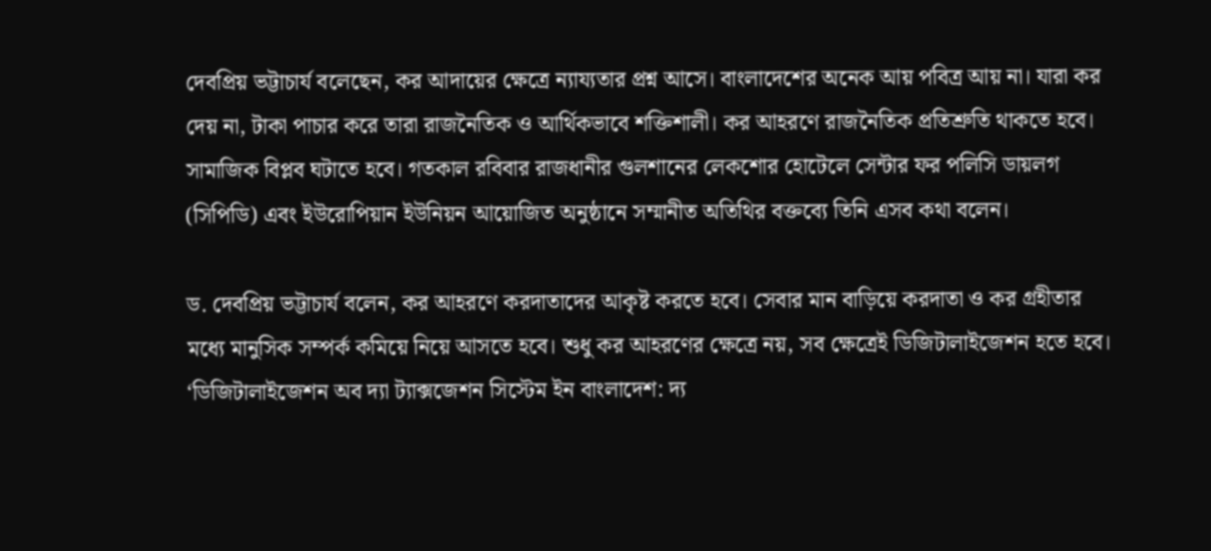দেবপ্রিয় ভট্টাচার্য বলেছেন, কর আদায়ের ক্ষেত্রে ন্যায্যতার প্রশ্ন আসে। বাংলাদেশের অনেক আয় পবিত্র আয় না। যারা কর দেয় না, টাকা পাচার করে তারা রাজনৈতিক ও আর্থিকভাবে শক্তিশালী। কর আহরণে রাজনৈতিক প্রতিশ্রুতি থাকতে হবে। সামাজিক বিপ্লব ঘটাতে হবে। গতকাল রবিবার রাজধানীর গুলশানের লেকশোর হোটেলে সেন্টার ফর পলিসি ডায়লগ (সিপিডি) এবং ইউরোপিয়ান ইউনিয়ন আয়োজিত অনুষ্ঠানে সম্মানীত অতিথির বক্তব্যে তিনি এসব কথা বলেন।

ড. দেবপ্রিয় ভট্টাচার্য বলেন, কর আহরণে করদাতাদের আকৃষ্ট করতে হবে। সেবার মান বাড়িয়ে করদাতা ও কর গ্রহীতার মধ্যে মানুসিক সম্পর্ক কমিয়ে নিয়ে আসতে হবে। শুধু কর আহরণের ক্ষেত্রে নয়, সব ক্ষেত্রেই ডিজিটালাইজেশন হতে হবে।
‘ডিজিটালাইজেশন অব দ্যা ট্যাক্সজেশন সিস্টেম ইন বাংলাদেশ: দ্য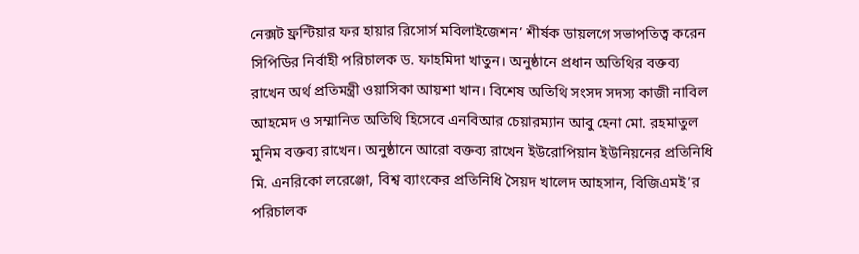নেক্সট ফ্রন্টিয়ার ফর হায়ার রিসোর্স মবিলাইজেশন’ শীর্ষক ডায়লগে সভাপতিত্ব করেন সিপিডির নির্বাহী পরিচালক ড. ফাহমিদা খাতুন। অনুষ্ঠানে প্রধান অতিথির বক্তব্য রাখেন অর্থ প্রতিমন্ত্রী ওয়াসিকা আয়শা খান। বিশেষ অতিথি সংসদ সদস্য কাজী নাবিল আহমেদ ও সম্মানিত অতিথি হিসেবে এনবিআর চেয়ারম্যান আবু হেনা মো. রহমাতুল মুনিম বক্তব্য রাখেন। অনুষ্ঠানে আরো বক্তব্য রাখেন ইউরোপিয়ান ইউনিয়নের প্রতিনিধি মি. এনরিকো লরেঞ্জো, বিশ্ব ব্যাংকের প্রতিনিধি সৈয়দ খালেদ আহসান, বিজিএমই’র পরিচালক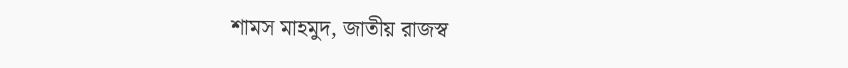শামস মাহমুদ, জাতীয় রাজস্ব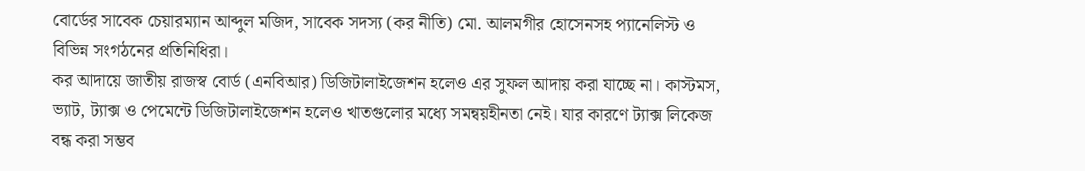বোর্ডের সাবেক চেয়ারম্যান আব্দুল মজিদ, সাবেক সদস্য (কর নীতি) মো. আলমগীর হোসেনসহ প্যানেলিস্ট ও বিভিন্ন সংগঠনের প্রতিনিধিরা।
কর আদায়ে জাতীয় রাজস্ব বোর্ড (এনবিআর) ডিজিটালাইজেশন হলেও এর সুফল আদায় করা যাচ্ছে না। কাস্টমস, ভ্যাট, ট্যাক্স ও পেমেন্টে ডিজিটালাইজেশন হলেও খাতগুলোর মধ্যে সমন্বয়হীনতা নেই। যার কারণে ট্যাক্স লিকেজ বন্ধ করা সম্ভব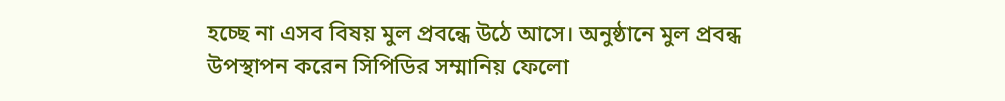হচ্ছে না এসব বিষয় মুল প্রবন্ধে উঠে আসে। অনুষ্ঠানে মুল প্রবন্ধ উপস্থাপন করেন সিপিডির সম্মানিয় ফেলো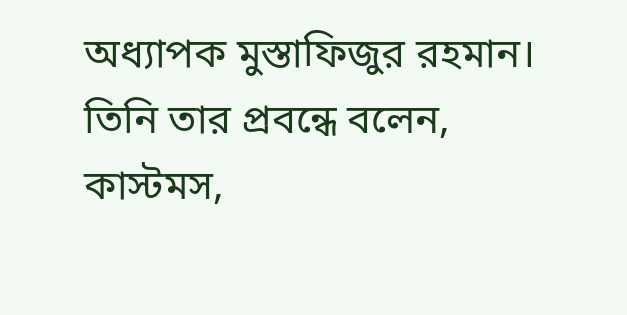অধ্যাপক মুস্তাফিজুর রহমান। তিনি তার প্রবন্ধে বলেন, কাস্টমস,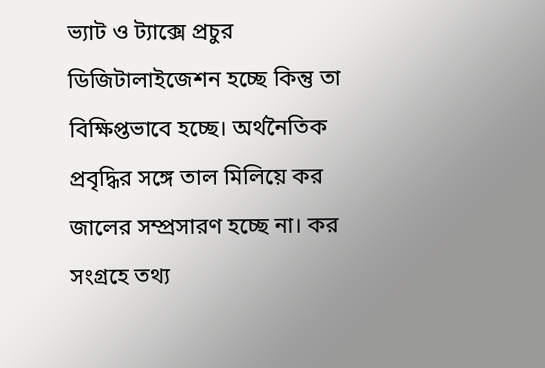ভ্যাট ও ট্যাক্সে প্রচুর ডিজিটালাইজেশন হচ্ছে কিন্তু তা বিক্ষিপ্তভাবে হচ্ছে। অর্থনৈতিক প্রবৃদ্ধির সঙ্গে তাল মিলিয়ে কর জালের সম্প্রসারণ হচ্ছে না। কর সংগ্রহে তথ্য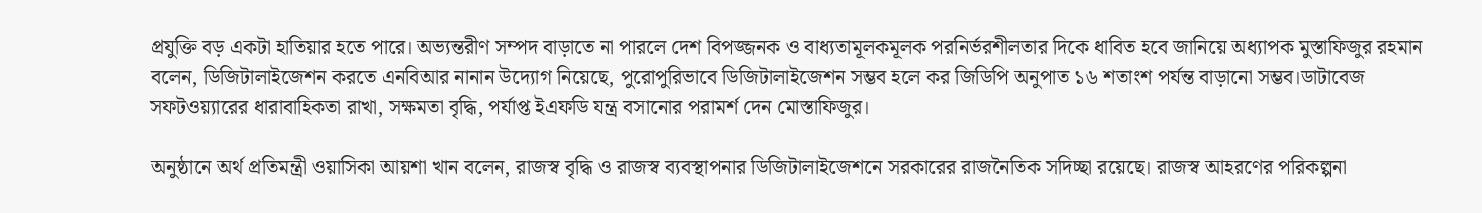প্রযুক্তি বড় একটা হাতিয়ার হতে পারে। অভ্যন্তরীণ সম্পদ বাড়াতে না পারলে দেশ বিপজ্জনক ও বাধ্যতামূলকমূলক পরনির্ভরশীলতার দিকে ধাবিত হবে জানিয়ে অধ্যাপক মুস্তাফিজুর রহমান বলেন, ডিজিটালাইজেশন করতে এনবিআর নানান উদ্যোগ নিয়েছে, পুরোপুরিভাবে ডিজিটালাইজেশন সম্ভব হলে কর জিডিপি অনুপাত ১৬ শতাংশ পর্যন্ত বাড়ানো সম্ভব।ডাটাবেজ সফটওয়্যারের ধারাবাহিকতা রাখা, সক্ষমতা বৃদ্ধি, পর্যাপ্ত ইএফডি যন্ত্র বসানোর পরামর্শ দেন মোস্তাফিজুর।

অনুষ্ঠানে অর্থ প্রতিমন্ত্রী ওয়াসিকা আয়শা খান বলেন, রাজস্ব বৃদ্ধি ও রাজস্ব ব্যবস্থাপনার ডিজিটালাইজেশনে সরকারের রাজনৈতিক সদিচ্ছা রয়েছে। রাজস্ব আহরণের পরিকল্পনা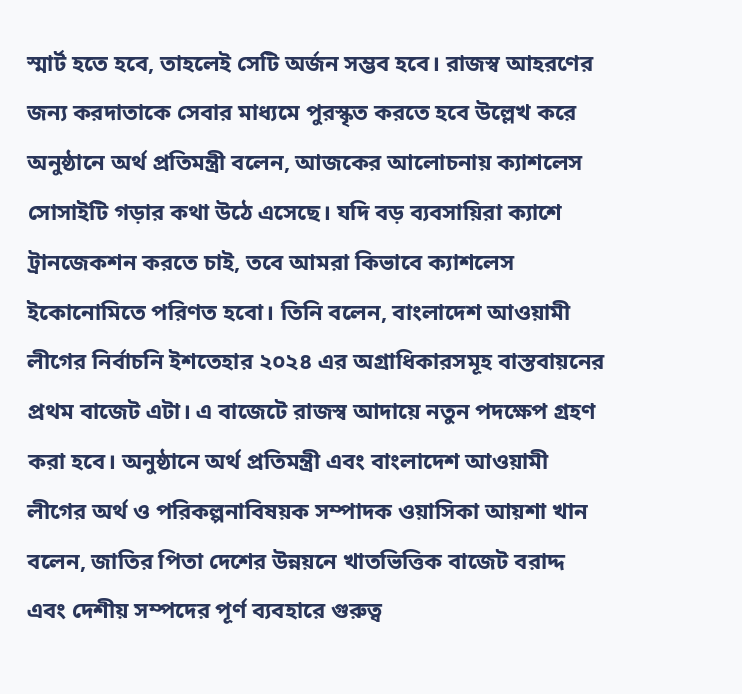স্মার্ট হতে হবে, তাহলেই সেটি অর্জন সম্ভব হবে। রাজস্ব আহরণের জন্য করদাতাকে সেবার মাধ্যমে পুরস্কৃত করতে হবে উল্লেখ করে অনুষ্ঠানে অর্থ প্রতিমন্ত্রী বলেন, আজকের আলোচনায় ক্যাশলেস সোসাইটি গড়ার কথা উঠে এসেছে। যদি বড় ব্যবসায়িরা ক্যাশে ট্রানজেকশন করতে চাই, তবে আমরা কিভাবে ক্যাশলেস ইকোনোমিতে পরিণত হবো। তিনি বলেন, বাংলাদেশ আওয়ামী লীগের নির্বাচনি ইশতেহার ২০২৪ এর অগ্রাধিকারসমূহ বাস্তবায়নের প্রথম বাজেট এটা। এ বাজেটে রাজস্ব আদায়ে নতুন পদক্ষেপ গ্রহণ করা হবে। অনুষ্ঠানে অর্থ প্রতিমন্ত্রী এবং বাংলাদেশ আওয়ামী লীগের অর্থ ও পরিকল্পনাবিষয়ক সম্পাদক ওয়াসিকা আয়শা খান বলেন, জাতির পিতা দেশের উন্নয়নে খাতভিত্তিক বাজেট বরাদ্দ এবং দেশীয় সম্পদের পূর্ণ ব্যবহারে গুরুত্ব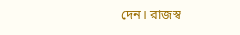দেন। রাজস্ব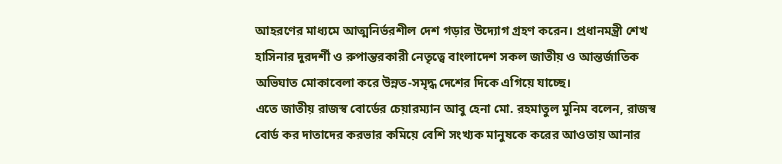আহরণের মাধ্যমে আত্মনির্ভরশীল দেশ গড়ার উদ্যোগ গ্রহণ করেন। প্রধানমন্ত্রী শেখ হাসিনার দুরদর্শী ও রুপান্তরকারী নেতৃত্বে বাংলাদেশ সকল জাতীয় ও আন্তর্জাতিক অভিঘাত মোকাবেলা করে উন্নত-সমৃদ্ধ দেশের দিকে এগিয়ে যাচ্ছে।
এতে জাতীয় রাজস্ব বোর্ডের চেয়ারম্যান আবু হেনা মো. রহমাতুল মুনিম বলেন, রাজস্ব বোর্ড কর দাতাদের করভার কমিয়ে বেশি সংখ্যক মানুষকে করের আওতায় আনার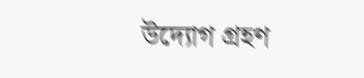উদ্যোগ গ্রহণ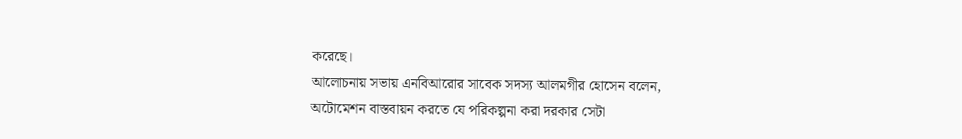করেছে।
আলোচনায় সভায় এনবিআরোর সাবেক সদস্য আলমগীর হোসেন বলেন, অটোমেশন বাস্তবায়ন করতে যে পরিকল্পনা করা দরকার সেটা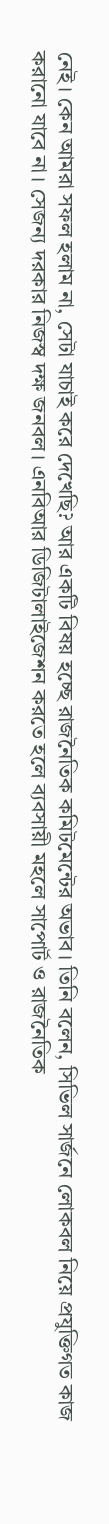নেই। কেন আমরা সফল হলাম না, সেটা যাচাই করে দেখেছি? আর একটি বিষয় হচ্ছে রাজনৈতিক কমিটমেন্টের অভাব। তিনি বলেন, সিভিল সার্জনে লোকবল নিয়ে প্রযুক্তিগত কাজ করানো যাবে না। সেজন্য দরকার নিজস্ব দক্ষ জনবল। এনবিআর ডিজিটালাইজেশন করতে হলে ব্যবসায়ী মহলে সাপোর্ট ও রাজনৈতিক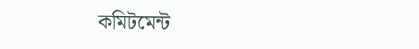কমিটমেন্ট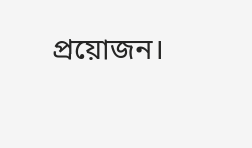প্রয়োজন।